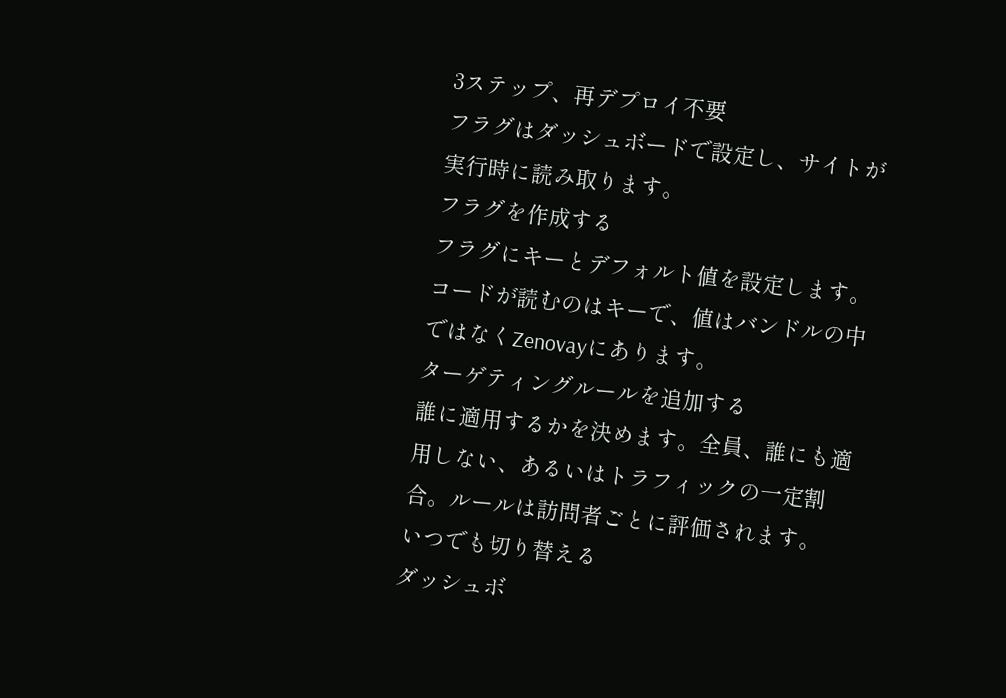3ステップ、再デプロイ不要
フラグはダッシュボードで設定し、サイトが実行時に読み取ります。
フラグを作成する
フラグにキーとデフォルト値を設定します。コードが読むのはキーで、値はバンドルの中ではなくZenovayにあります。
ターゲティングルールを追加する
誰に適用するかを決めます。全員、誰にも適用しない、あるいはトラフィックの一定割合。ルールは訪問者ごとに評価されます。
いつでも切り替える
ダッシュボ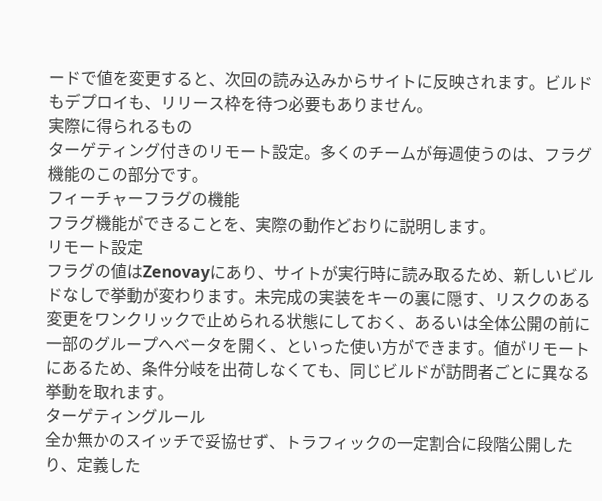ードで値を変更すると、次回の読み込みからサイトに反映されます。ビルドもデプロイも、リリース枠を待つ必要もありません。
実際に得られるもの
ターゲティング付きのリモート設定。多くのチームが毎週使うのは、フラグ機能のこの部分です。
フィーチャーフラグの機能
フラグ機能ができることを、実際の動作どおりに説明します。
リモート設定
フラグの値はZenovayにあり、サイトが実行時に読み取るため、新しいビルドなしで挙動が変わります。未完成の実装をキーの裏に隠す、リスクのある変更をワンクリックで止められる状態にしておく、あるいは全体公開の前に一部のグループへベータを開く、といった使い方ができます。値がリモートにあるため、条件分岐を出荷しなくても、同じビルドが訪問者ごとに異なる挙動を取れます。
ターゲティングルール
全か無かのスイッチで妥協せず、トラフィックの一定割合に段階公開したり、定義した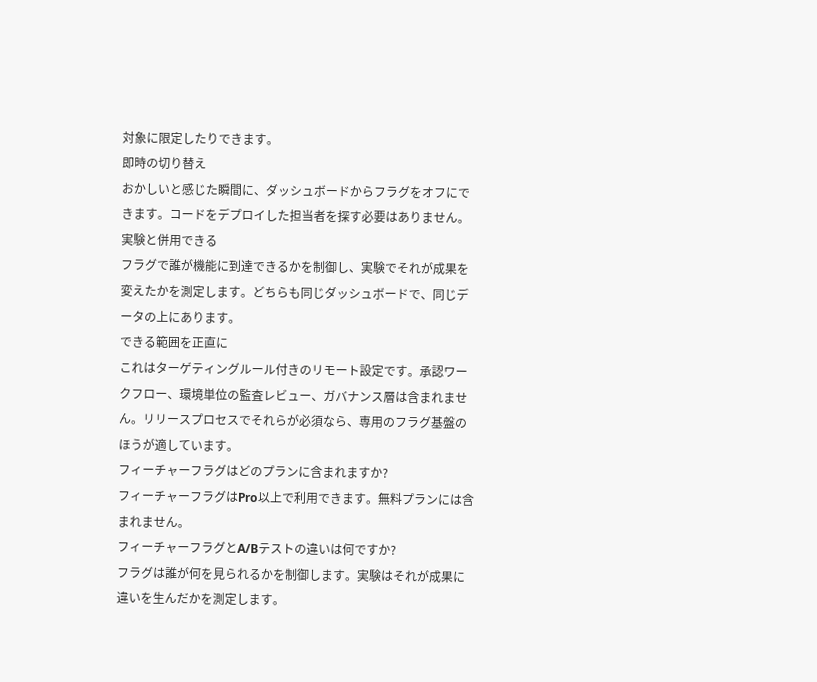対象に限定したりできます。
即時の切り替え
おかしいと感じた瞬間に、ダッシュボードからフラグをオフにできます。コードをデプロイした担当者を探す必要はありません。
実験と併用できる
フラグで誰が機能に到達できるかを制御し、実験でそれが成果を変えたかを測定します。どちらも同じダッシュボードで、同じデータの上にあります。
できる範囲を正直に
これはターゲティングルール付きのリモート設定です。承認ワークフロー、環境単位の監査レビュー、ガバナンス層は含まれません。リリースプロセスでそれらが必須なら、専用のフラグ基盤のほうが適しています。
フィーチャーフラグはどのプランに含まれますか?
フィーチャーフラグはPro以上で利用できます。無料プランには含まれません。
フィーチャーフラグとA/Bテストの違いは何ですか?
フラグは誰が何を見られるかを制御します。実験はそれが成果に違いを生んだかを測定します。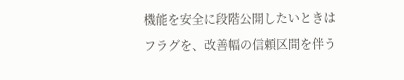機能を安全に段階公開したいときはフラグを、改善幅の信頼区間を伴う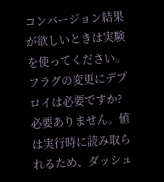コンバージョン結果が欲しいときは実験を使ってください。
フラグの変更にデプロイは必要ですか?
必要ありません。値は実行時に読み取られるため、ダッシュ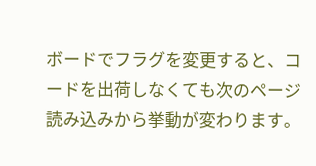ボードでフラグを変更すると、コードを出荷しなくても次のページ読み込みから挙動が変わります。